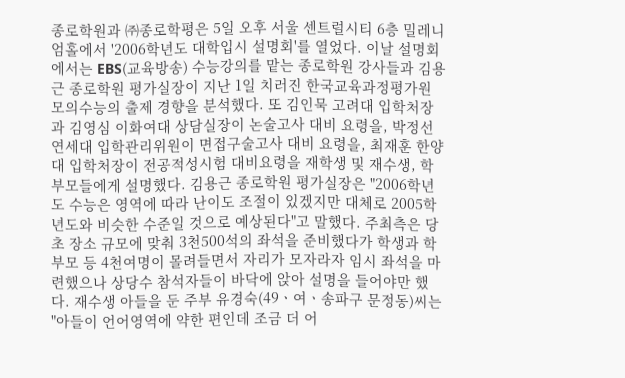종로학원과 ㈜종로학평은 5일 오후 서울 센트럴시티 6층 밀레니엄홀에서 '2006학년도 대학입시 설명회'를 열었다. 이날 설명회에서는 EBS(교육방송) 수능강의를 맡는 종로학원 강사들과 김용근 종로학원 평가실장이 지난 1일 치러진 한국교육과정평가원 모의수능의 출제 경향을 분석했다. 또 김인묵 고려대 입학처장과 김영심 이화여대 상담실장이 논술고사 대비 요령을, 박정선 연세대 입학관리위원이 면접구술고사 대비 요령을, 최재훈 한양대 입학처장이 전공적성시험 대비요령을 재학생 및 재수생, 학부모들에게 설명했다. 김용근 종로학원 평가실장은 "2006학년도 수능은 영역에 따라 난이도 조절이 있겠지만 대체로 2005학년도와 비슷한 수준일 것으로 예상된다"고 말했다. 주최측은 당초 장소 규모에 맞춰 3천500석의 좌석을 준비했다가 학생과 학부모 등 4천여명이 몰려들면서 자리가 모자라자 임시 좌석을 마련했으나 상당수 참석자들이 바닥에 앉아 설명을 들어야만 했다. 재수생 아들을 둔 주부 유경숙(49ㆍ여ㆍ송파구 문정동)씨는 "아들이 언어영역에 약한 편인데 조금 더 어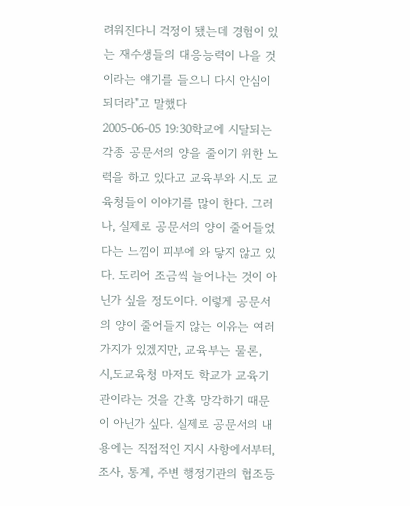려워진다니 걱정이 됐는데 경험이 있는 재수생들의 대응능력이 나을 것이라는 얘기를 들으니 다시 안심이 되더라"고 말했다
2005-06-05 19:30학교에 시달되는 각종 공문서의 양을 줄이기 위한 노력을 하고 있다고 교육부와 시.도 교육청들이 이야기를 많이 한다. 그러나, 실제로 공문서의 양이 줄어들었다는 느낌이 피부에 와 닿지 않고 있다. 도리어 조금씩 늘어나는 것이 아닌가 싶을 정도이다. 이렇게 공문서의 양이 줄어들지 않는 이유는 여러가지가 있겠지만, 교육부는 물론, 시,도교육청 마저도 학교가 교육기관이라는 것을 간혹 망각하기 때문이 아닌가 싶다. 실제로 공문서의 내용에는 직접적인 지시 사항에서부터, 조사, 통계, 주변 행정기관의 협조등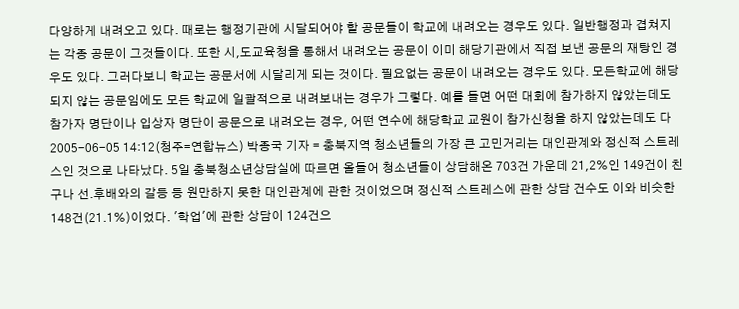다양하게 내려오고 있다. 때로는 행정기관에 시달되어야 할 공문들이 학교에 내려오는 경우도 있다. 일반행정과 겹쳐지는 각종 공문이 그것들이다. 또한 시,도교육청을 통해서 내려오는 공문이 이미 해당기관에서 직접 보낸 공문의 재탕인 경우도 있다. 그러다보니 학교는 공문서에 시달리게 되는 것이다. 필요없는 공문이 내려오는 경우도 있다. 모든학교에 해당되지 않는 공문임에도 모든 학교에 일괄적으로 내려보내는 경우가 그렇다. 예를 들면 어떤 대회에 참가하지 않았는데도 참가자 명단이나 입상자 명단이 공문으로 내려오는 경우, 어떤 연수에 해당학교 교원이 참가신청을 하지 않았는데도 다
2005-06-05 14:12(청주=연합뉴스) 박종국 기자 = 충북지역 청소년들의 가장 큰 고민거리는 대인관계와 정신적 스트레스인 것으로 나타났다. 5일 충북청소년상담실에 따르면 올들어 청소년들이 상담해온 703건 가운데 21,2%인 149건이 친구나 선.후배와의 갈등 등 원만하지 못한 대인관계에 관한 것이었으며 정신적 스트레스에 관한 상담 건수도 이와 비슷한 148건(21.1%)이었다. '학업'에 관한 상담이 124건으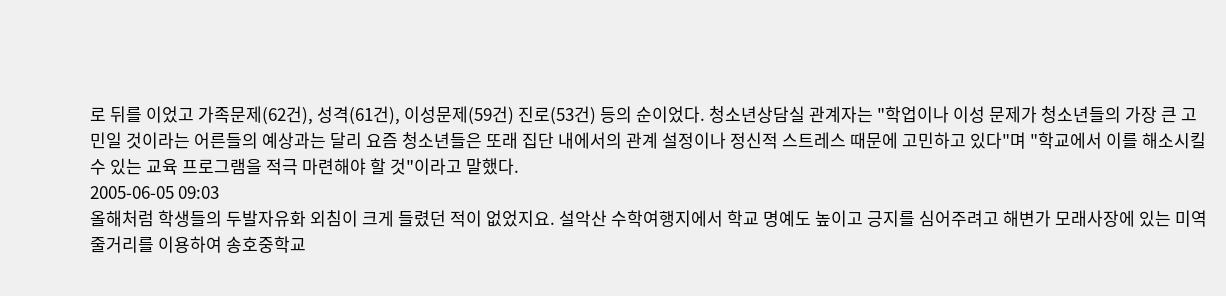로 뒤를 이었고 가족문제(62건), 성격(61건), 이성문제(59건) 진로(53건) 등의 순이었다. 청소년상담실 관계자는 "학업이나 이성 문제가 청소년들의 가장 큰 고민일 것이라는 어른들의 예상과는 달리 요즘 청소년들은 또래 집단 내에서의 관계 설정이나 정신적 스트레스 때문에 고민하고 있다"며 "학교에서 이를 해소시킬 수 있는 교육 프로그램을 적극 마련해야 할 것"이라고 말했다.
2005-06-05 09:03
올해처럼 학생들의 두발자유화 외침이 크게 들렸던 적이 없었지요. 설악산 수학여행지에서 학교 명예도 높이고 긍지를 심어주려고 해변가 모래사장에 있는 미역줄거리를 이용하여 송호중학교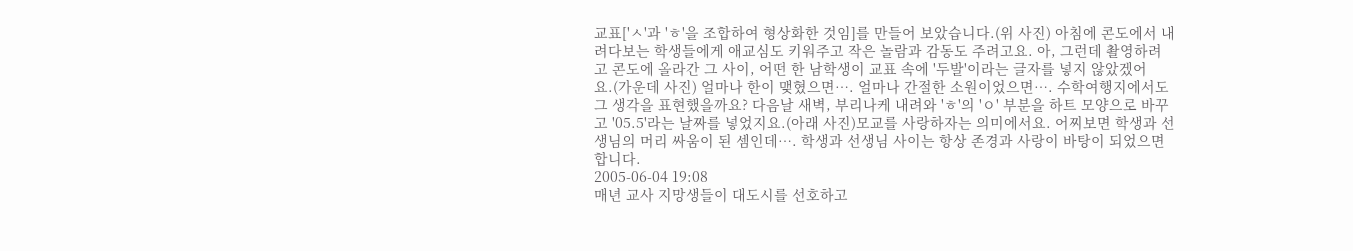교표['ㅅ'과 'ㅎ'을 조합하여 형상화한 것임]를 만들어 보았습니다.(위 사진) 아침에 콘도에서 내려다보는 학생들에게 애교심도 키워주고 작은 놀람과 감동도 주려고요. 아, 그런데 촬영하려고 콘도에 올라간 그 사이, 어떤 한 남학생이 교표 속에 '두발'이라는 글자를 넣지 않았겠어요.(가운데 사진) 얼마나 한이 맺혔으면…. 얼마나 간절한 소원이었으면…. 수학여행지에서도 그 생각을 표현했을까요? 다음날 새벽, 부리나케 내려와 'ㅎ'의 'ㅇ' 부분을 하트 모양으로 바꾸고 '05.5'라는 날짜를 넣었지요.(아래 사진)모교를 사랑하자는 의미에서요. 어찌보면 학생과 선생님의 머리 싸움이 된 셈인데…. 학생과 선생님 사이는 항상 존경과 사랑이 바탕이 되었으면 합니다.
2005-06-04 19:08
매년 교사 지망생들이 대도시를 선호하고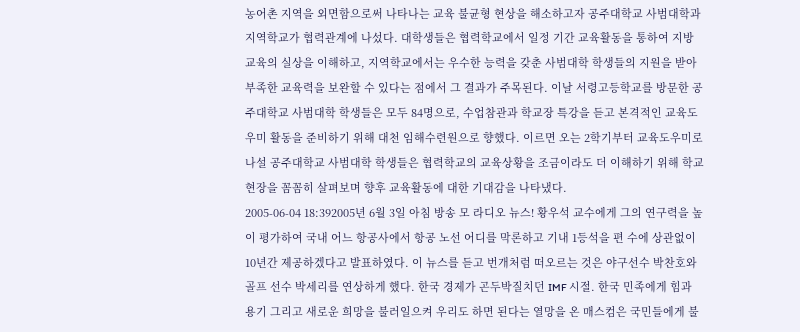농어촌 지역을 외면함으로써 나타나는 교육 불균형 현상을 해소하고자 공주대학교 사범대학과 지역학교가 협력관계에 나섰다. 대학생들은 협력학교에서 일정 기간 교육활동을 통하여 지방교육의 실상을 이해하고, 지역학교에서는 우수한 능력을 갖춘 사범대학 학생들의 지원을 받아 부족한 교육력을 보완할 수 있다는 점에서 그 결과가 주목된다. 이날 서령고등학교를 방문한 공주대학교 사범대학 학생들은 모두 84명으로, 수업참관과 학교장 특강을 듣고 본격적인 교육도우미 활동을 준비하기 위해 대천 임해수련원으로 향했다. 이르면 오는 2학기부터 교육도우미로 나설 공주대학교 사범대학 학생들은 협력학교의 교육상황을 조금이라도 더 이해하기 위해 학교 현장을 꼼꼼히 살펴보며 향후 교육활동에 대한 기대감을 나타냈다.
2005-06-04 18:392005년 6월 3일 아침 방송 모 라디오 뉴스! 황우석 교수에게 그의 연구력을 높이 평가하여 국내 어느 항공사에서 항공 노선 어디를 막론하고 기내 1등석을 편 수에 상관없이 10년간 제공하겠다고 발표하였다. 이 뉴스를 듣고 번개처럼 떠오르는 것은 야구선수 박찬호와 골프 선수 박세리를 연상하게 했다. 한국 경제가 곤두박질치던 IMF 시절. 한국 민족에게 힘과 용기 그리고 새로운 희망을 불러일으켜 우리도 하면 된다는 열망을 온 매스컴은 국민들에게 불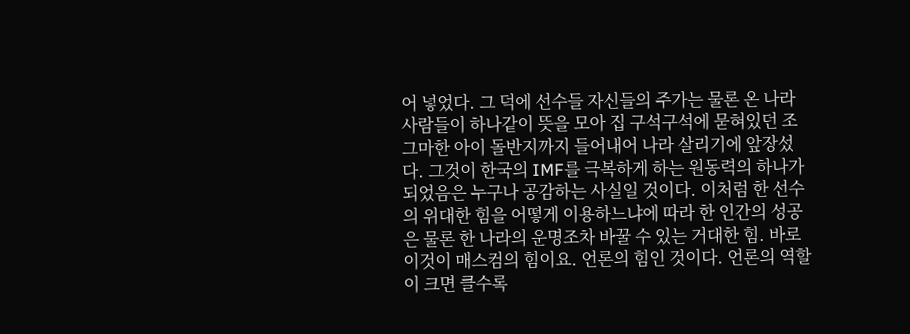어 넣었다. 그 덕에 선수들 자신들의 주가는 물론 온 나라 사람들이 하나같이 뜻을 모아 집 구석구석에 묻혀있던 조그마한 아이 돌반지까지 들어내어 나라 살리기에 앞장섰다. 그것이 한국의 IMF를 극복하게 하는 원동력의 하나가 되었음은 누구나 공감하는 사실일 것이다. 이처럼 한 선수의 위대한 힘을 어떻게 이용하느냐에 따라 한 인간의 성공은 물론 한 나라의 운명조차 바꿀 수 있는 거대한 힘. 바로 이것이 매스컴의 힘이요. 언론의 힘인 것이다. 언론의 역할이 크면 클수록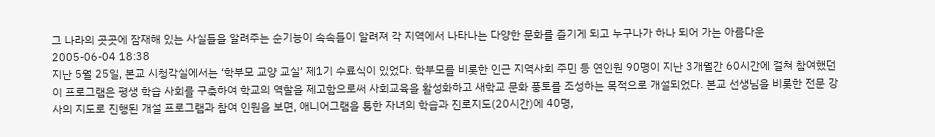그 나라의 곳곳에 잠재해 있는 사실들을 알려주는 순기능이 속속들이 알려져 각 지역에서 나타나는 다양한 문화를 즐기게 되고 누구나가 하나 되어 가는 아름다운
2005-06-04 18:38
지난 5월 25일, 본교 시청각실에서는 ‘학부모 교양 교실’ 제1기 수료식이 있었다. 학부모를 비롯한 인근 지역사회 주민 등 연인원 90명이 지난 3개월간 60시간에 걸쳐 참여했던 이 프로그램은 평생 학습 사회를 구축하여 학교의 역할을 제고함으로써 사회교육을 활성화하고 새학교 문화 풍토를 조성하는 목적으로 개설되었다. 본교 선생님을 비롯한 전문 강사의 지도로 진행된 개설 프로그램과 참여 인원을 보면, 애니어그램을 통한 자녀의 학습과 진로지도(20시간)에 40명,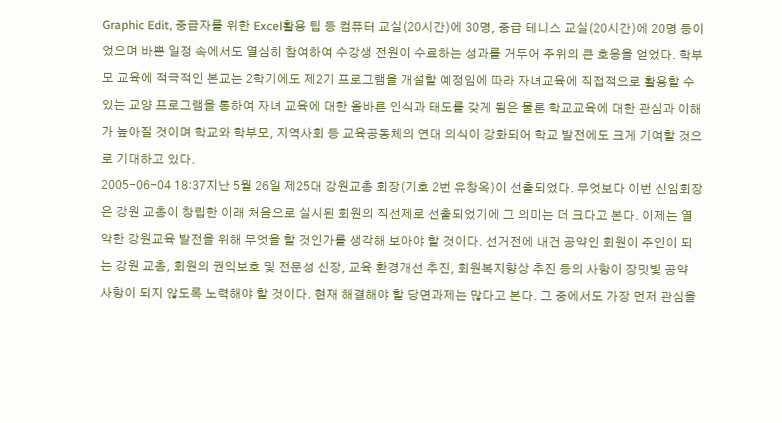Graphic Edit, 중급자를 위한 Excel활용 팁 등 컴퓨터 교실(20시간)에 30명, 중급 테니스 교실(20시간)에 20명 등이었으며 바쁜 일정 속에서도 열심히 참여하여 수강생 전원이 수료하는 성과를 거두어 주위의 큰 호응을 얻었다. 학부모 교육에 적극적인 본교는 2학기에도 제2기 프로그램을 개설할 예정임에 따라 자녀교육에 직접적으로 활용할 수 있는 교양 프로그램을 통하여 자녀 교육에 대한 올바른 인식과 태도를 갖게 됨은 물론 학교교육에 대한 관심과 이해가 높아질 것이며 학교와 학부모, 지역사회 등 교육공동체의 연대 의식이 강화되어 학교 발전에도 크게 기여할 것으로 기대하고 있다.
2005-06-04 18:37지난 5월 26일 제25대 강원교총 회장(기호 2번 유창옥)이 선출되었다. 무엇보다 이번 신임회장은 강원 교총이 창립한 이래 처음으로 실시된 회원의 직선제로 선출되었기에 그 의미는 더 크다고 본다. 이제는 열악한 강원교육 발전을 위해 무엇을 할 것인가를 생각해 보아야 할 것이다. 선거전에 내건 공약인 회원이 주인이 되는 강원 교총, 회원의 권익보호 및 전문성 신장, 교육 환경개선 추진, 회원복지향상 추진 등의 사항이 장밋빛 공약 사항이 되지 않도록 노력해야 할 것이다. 현재 해결해야 할 당면과제는 많다고 본다. 그 중에서도 가장 먼저 관심을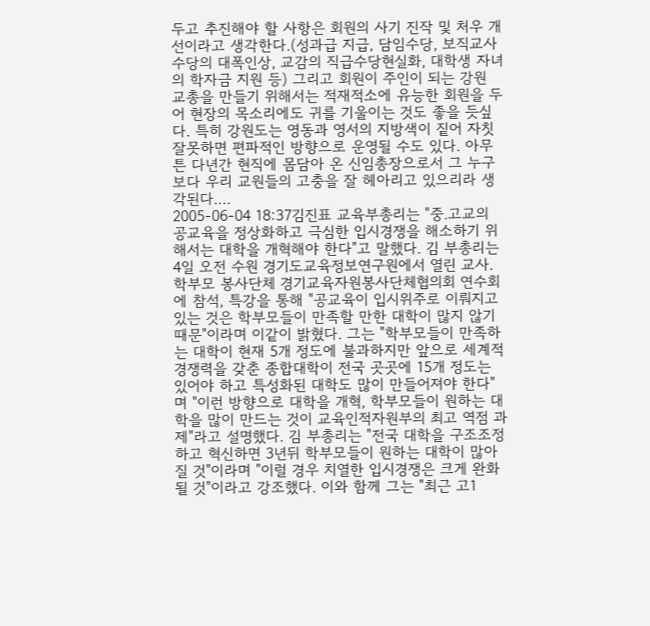두고 추진해야 할 사항은 회원의 사기 진작 및 처우 개선이라고 생각한다.(성과급 지급, 담임수당, 보직교사 수당의 대폭인상, 교감의 직급수당현실화, 대학생 자녀의 학자금 지원 등) 그리고 회원이 주인이 되는 강원 교총을 만들기 위해서는 적재적소에 유능한 회원을 두어 현장의 목소리에도 귀를 기울이는 것도 좋을 듯싶다. 특히 강원도는 영동과 영서의 지방색이 짙어 자칫 잘못하면 편파적인 방향으로 운영될 수도 있다. 아무튼 다년간 현직에 몸담아 온 신임총장으로서 그 누구보다 우리 교원들의 고충을 잘 헤아리고 있으리라 생각된다.…
2005-06-04 18:37김진표 교육부총리는 "중.고교의 공교육을 정상화하고 극심한 입시경쟁을 해소하기 위해서는 대학을 개혁해야 한다"고 말했다. 김 부총리는 4일 오전 수원 경기도교육정보연구원에서 열린 교사.학부모 봉사단체 경기교육자원봉사단체협의회 연수회에 참석, 특강을 통해 "공교육이 입시위주로 이뤄지고 있는 것은 학부모들이 만족할 만한 대학이 많지 않기 때문"이라며 이같이 밝혔다. 그는 "학부모들이 만족하는 대학이 현재 5개 정도에 불과하지만 앞으로 세계적 경쟁력을 갖춘 종합대학이 전국 곳곳에 15개 정도는 있어야 하고 특성화된 대학도 많이 만들어져야 한다"며 "이런 방향으로 대학을 개혁, 학부모들이 원하는 대학을 많이 만드는 것이 교육인적자원부의 최고 역점 과제"라고 설명했다. 김 부총리는 "전국 대학을 구조조정하고 혁신하면 3년뒤 학부모들이 원하는 대학이 많아 질 것"이라며 "이럴 경우 치열한 입시경쟁은 크게 완화될 것"이라고 강조했다. 이와 함께 그는 "최근 고1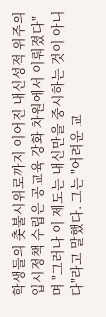학생들의 촛불시위로까지 이어진 내신성적 위주의 입시정책 수립은 공교육 강화 차원에서 이뤄졌다"며 "그러나 이 제도는 내신만을 중시하는 것이 아니다"라고 말했다. 그는 "어려운 교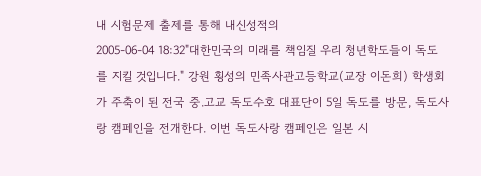내 시험문제 출제를 통해 내신성적의
2005-06-04 18:32"대한민국의 미래를 책임질 우리 청년학도들이 독도를 지킬 것입니다." 강원 횡성의 민족사관고등학교(교장 이돈희) 학생회가 주축이 된 전국 중.고교 독도수호 대표단이 5일 독도를 방문, 독도사랑 캠페인을 전개한다. 이번 독도사랑 캠페인은 일본 시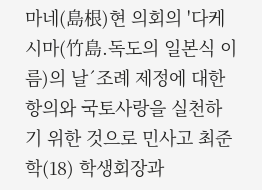마네(島根)현 의회의 '다케시마(竹島.독도의 일본식 이름)의 날´조례 제정에 대한 항의와 국토사랑을 실천하기 위한 것으로 민사고 최준학(18) 학생회장과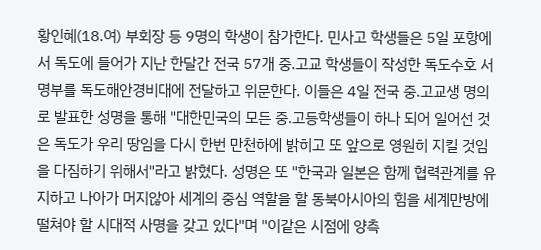황인혜(18.여) 부회장 등 9명의 학생이 참가한다. 민사고 학생들은 5일 포항에서 독도에 들어가 지난 한달간 전국 57개 중.고교 학생들이 작성한 독도수호 서명부를 독도해안경비대에 전달하고 위문한다. 이들은 4일 전국 중.고교생 명의로 발표한 성명을 통해 "대한민국의 모든 중.고등학생들이 하나 되어 일어선 것은 독도가 우리 땅임을 다시 한번 만천하에 밝히고 또 앞으로 영원히 지킬 것임을 다짐하기 위해서"라고 밝혔다. 성명은 또 "한국과 일본은 함께 협력관계를 유지하고 나아가 머지않아 세계의 중심 역할을 할 동북아시아의 힘을 세계만방에 떨쳐야 할 시대적 사명을 갖고 있다"며 "이같은 시점에 양측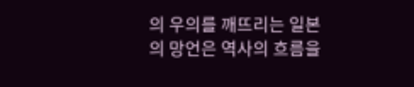의 우의를 깨뜨리는 일본의 망언은 역사의 흐름을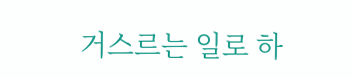거스르는 일로 하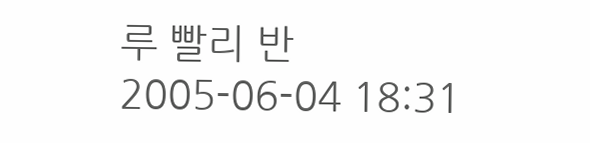루 빨리 반
2005-06-04 18:31